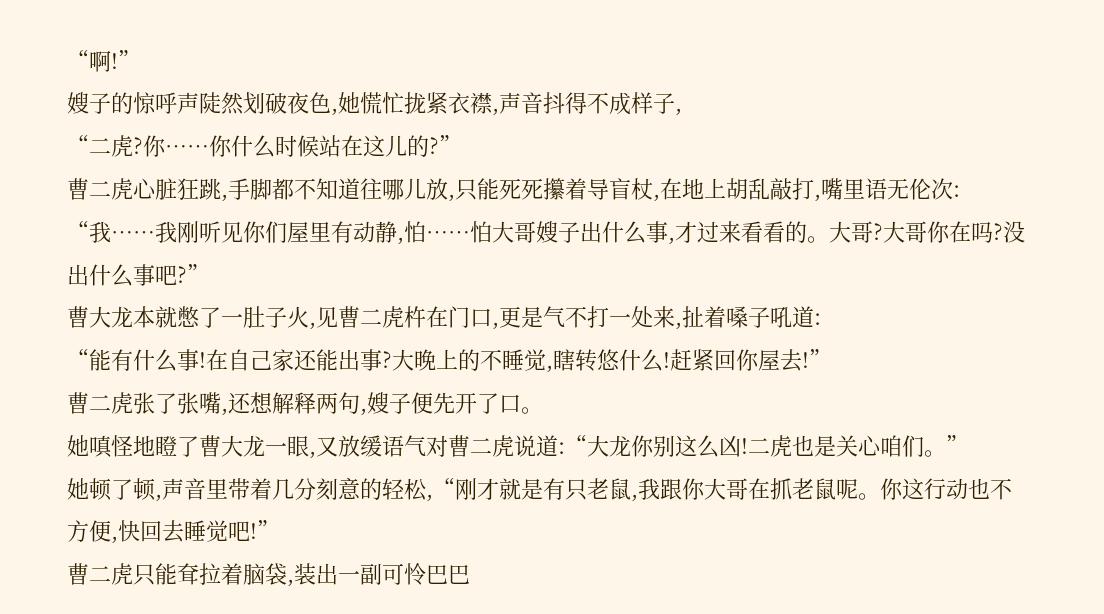“啊!”
嫂子的惊呼声陡然划破夜色,她慌忙拢紧衣襟,声音抖得不成样子,
“二虎?你……你什么时候站在这儿的?”
曹二虎心脏狂跳,手脚都不知道往哪儿放,只能死死攥着导盲杖,在地上胡乱敲打,嘴里语无伦次:
“我……我刚听见你们屋里有动静,怕……怕大哥嫂子出什么事,才过来看看的。大哥?大哥你在吗?没出什么事吧?”
曹大龙本就憋了一肚子火,见曹二虎杵在门口,更是气不打一处来,扯着嗓子吼道:
“能有什么事!在自己家还能出事?大晚上的不睡觉,瞎转悠什么!赶紧回你屋去!”
曹二虎张了张嘴,还想解释两句,嫂子便先开了口。
她嗔怪地瞪了曹大龙一眼,又放缓语气对曹二虎说道:“大龙你别这么凶!二虎也是关心咱们。”
她顿了顿,声音里带着几分刻意的轻松,“刚才就是有只老鼠,我跟你大哥在抓老鼠呢。你这行动也不方便,快回去睡觉吧!”
曹二虎只能耷拉着脑袋,装出一副可怜巴巴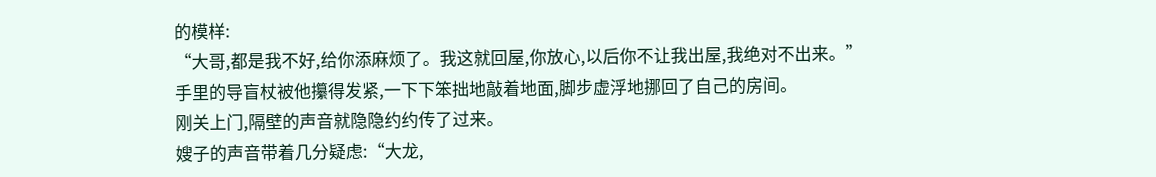的模样:
“大哥,都是我不好,给你添麻烦了。我这就回屋,你放心,以后你不让我出屋,我绝对不出来。”
手里的导盲杖被他攥得发紧,一下下笨拙地敲着地面,脚步虚浮地挪回了自己的房间。
刚关上门,隔壁的声音就隐隐约约传了过来。
嫂子的声音带着几分疑虑:“大龙,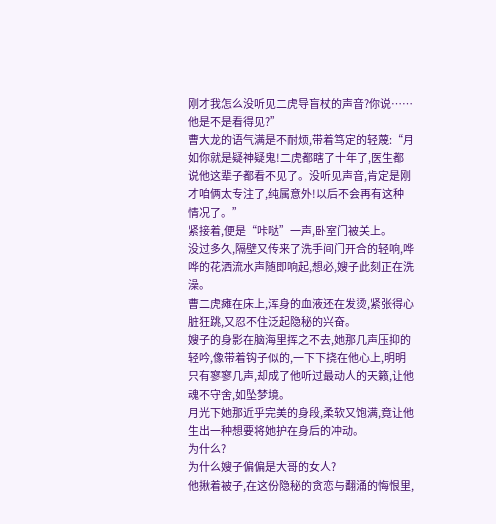刚才我怎么没听见二虎导盲杖的声音?你说……他是不是看得见?”
曹大龙的语气满是不耐烦,带着笃定的轻蔑:“月如你就是疑神疑鬼!二虎都瞎了十年了,医生都说他这辈子都看不见了。没听见声音,肯定是刚才咱俩太专注了,纯属意外!以后不会再有这种情况了。”
紧接着,便是“咔哒”一声,卧室门被关上。
没过多久,隔壁又传来了洗手间门开合的轻响,哗哗的花洒流水声随即响起,想必,嫂子此刻正在洗澡。
曹二虎瘫在床上,浑身的血液还在发烫,紧张得心脏狂跳,又忍不住泛起隐秘的兴奋。
嫂子的身影在脑海里挥之不去,她那几声压抑的轻吟,像带着钩子似的,一下下挠在他心上,明明只有寥寥几声,却成了他听过最动人的天籁,让他魂不守舍,如坠梦境。
月光下她那近乎完美的身段,柔软又饱满,竟让他生出一种想要将她护在身后的冲动。
为什么?
为什么嫂子偏偏是大哥的女人?
他揪着被子,在这份隐秘的贪恋与翻涌的悔恨里,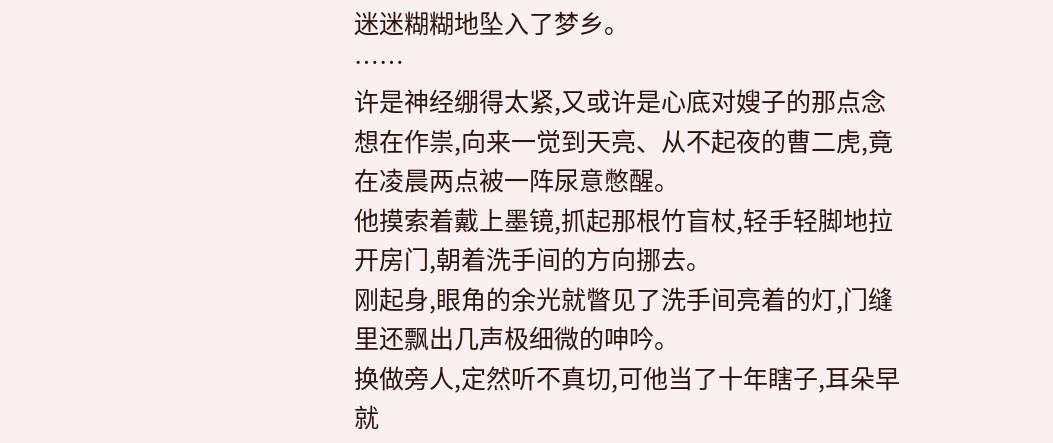迷迷糊糊地坠入了梦乡。
……
许是神经绷得太紧,又或许是心底对嫂子的那点念想在作祟,向来一觉到天亮、从不起夜的曹二虎,竟在凌晨两点被一阵尿意憋醒。
他摸索着戴上墨镜,抓起那根竹盲杖,轻手轻脚地拉开房门,朝着洗手间的方向挪去。
刚起身,眼角的余光就瞥见了洗手间亮着的灯,门缝里还飘出几声极细微的呻吟。
换做旁人,定然听不真切,可他当了十年瞎子,耳朵早就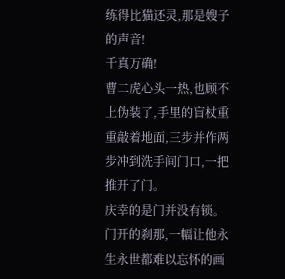练得比猫还灵,那是嫂子的声音!
千真万确!
曹二虎心头一热,也顾不上伪装了,手里的盲杖重重敲着地面,三步并作两步冲到洗手间门口,一把推开了门。
庆幸的是门并没有锁。
门开的刹那,一幅让他永生永世都难以忘怀的画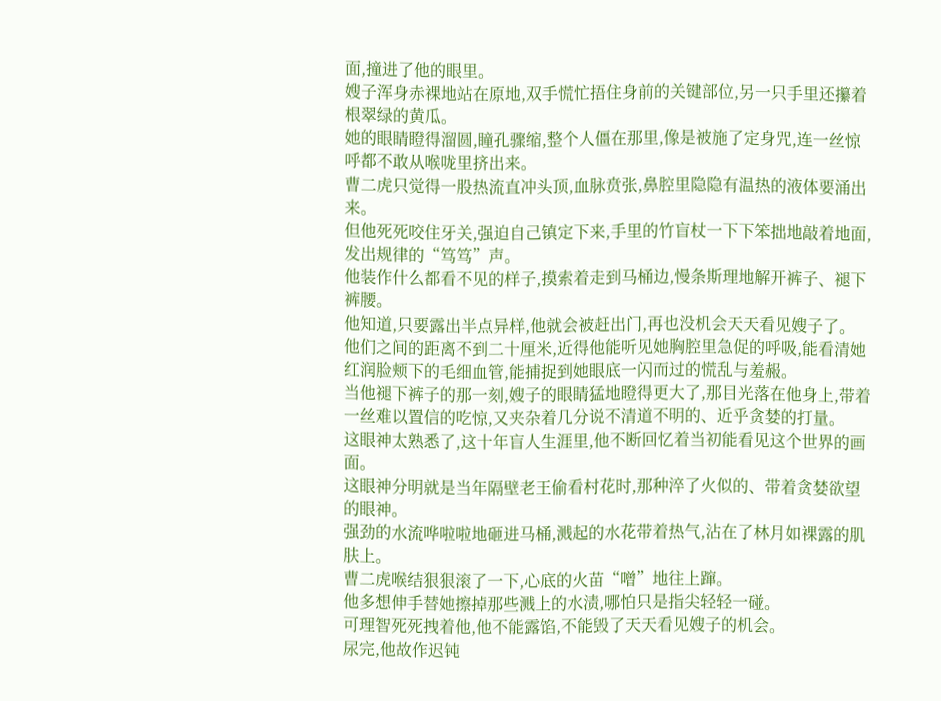面,撞进了他的眼里。
嫂子浑身赤裸地站在原地,双手慌忙捂住身前的关键部位,另一只手里还攥着根翠绿的黄瓜。
她的眼睛瞪得溜圆,瞳孔骤缩,整个人僵在那里,像是被施了定身咒,连一丝惊呼都不敢从喉咙里挤出来。
曹二虎只觉得一股热流直冲头顶,血脉贲张,鼻腔里隐隐有温热的液体要涌出来。
但他死死咬住牙关,强迫自己镇定下来,手里的竹盲杖一下下笨拙地敲着地面,发出规律的“笃笃”声。
他装作什么都看不见的样子,摸索着走到马桶边,慢条斯理地解开裤子、褪下裤腰。
他知道,只要露出半点异样,他就会被赶出门,再也没机会天天看见嫂子了。
他们之间的距离不到二十厘米,近得他能听见她胸腔里急促的呼吸,能看清她红润脸颊下的毛细血管,能捕捉到她眼底一闪而过的慌乱与羞赧。
当他褪下裤子的那一刻,嫂子的眼睛猛地瞪得更大了,那目光落在他身上,带着一丝难以置信的吃惊,又夹杂着几分说不清道不明的、近乎贪婪的打量。
这眼神太熟悉了,这十年盲人生涯里,他不断回忆着当初能看见这个世界的画面。
这眼神分明就是当年隔壁老王偷看村花时,那种淬了火似的、带着贪婪欲望的眼神。
强劲的水流哗啦啦地砸进马桶,溅起的水花带着热气,沾在了林月如裸露的肌肤上。
曹二虎喉结狠狠滚了一下,心底的火苗“噌”地往上蹿。
他多想伸手替她擦掉那些溅上的水渍,哪怕只是指尖轻轻一碰。
可理智死死拽着他,他不能露馅,不能毁了天天看见嫂子的机会。
尿完,他故作迟钝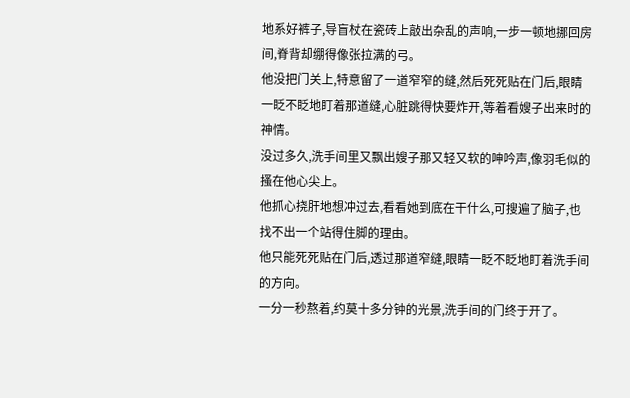地系好裤子,导盲杖在瓷砖上敲出杂乱的声响,一步一顿地挪回房间,脊背却绷得像张拉满的弓。
他没把门关上,特意留了一道窄窄的缝,然后死死贴在门后,眼睛一眨不眨地盯着那道缝,心脏跳得快要炸开,等着看嫂子出来时的神情。
没过多久,洗手间里又飘出嫂子那又轻又软的呻吟声,像羽毛似的搔在他心尖上。
他抓心挠肝地想冲过去,看看她到底在干什么,可搜遍了脑子,也找不出一个站得住脚的理由。
他只能死死贴在门后,透过那道窄缝,眼睛一眨不眨地盯着洗手间的方向。
一分一秒熬着,约莫十多分钟的光景,洗手间的门终于开了。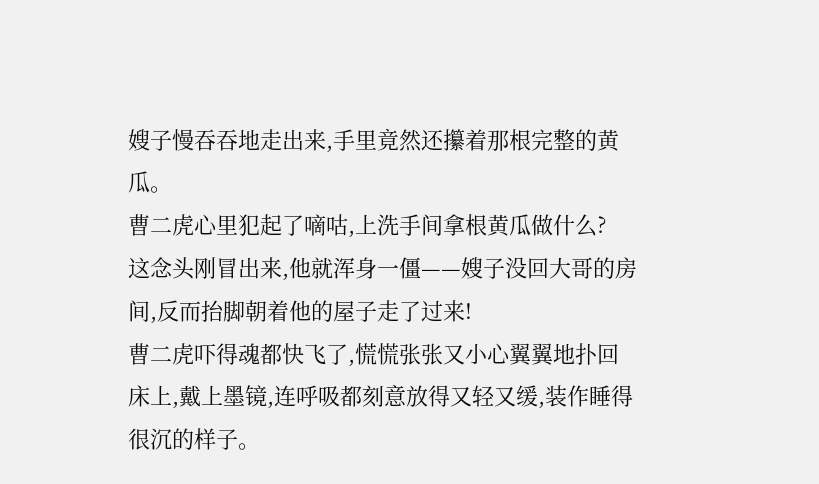嫂子慢吞吞地走出来,手里竟然还攥着那根完整的黄瓜。
曹二虎心里犯起了嘀咕,上洗手间拿根黄瓜做什么?
这念头刚冒出来,他就浑身一僵——嫂子没回大哥的房间,反而抬脚朝着他的屋子走了过来!
曹二虎吓得魂都快飞了,慌慌张张又小心翼翼地扑回床上,戴上墨镜,连呼吸都刻意放得又轻又缓,装作睡得很沉的样子。